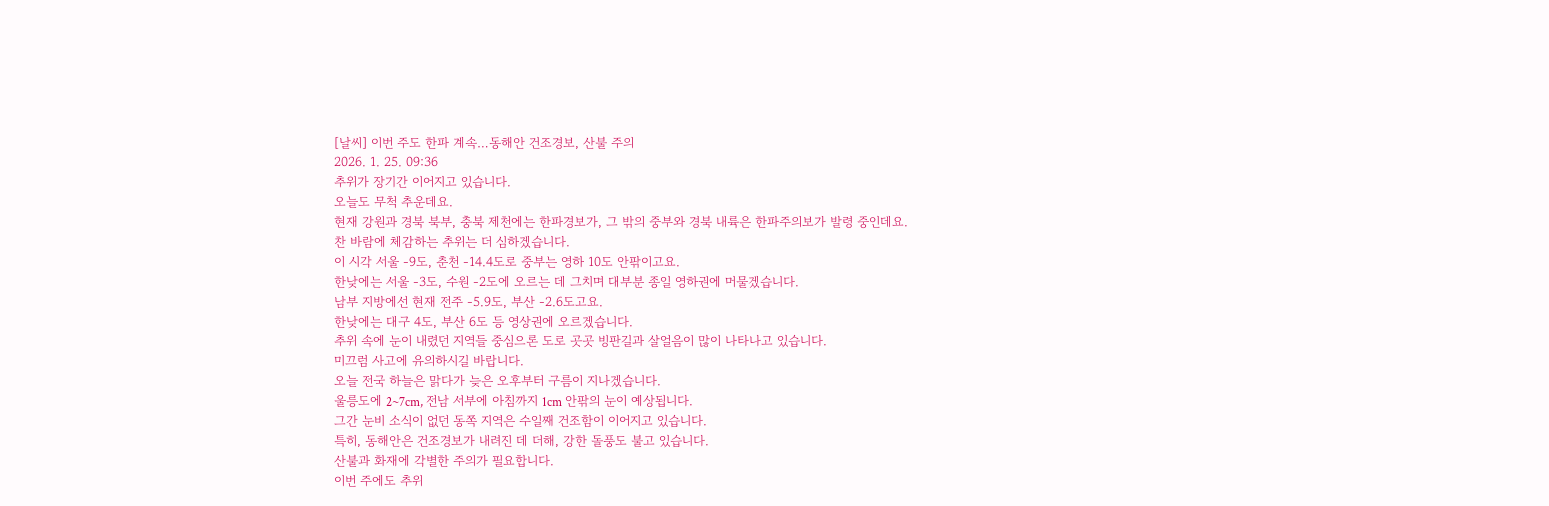[날씨] 이번 주도 한파 계속…동해안 건조경보, 산불 주의
2026. 1. 25. 09:36
추위가 장기간 이어지고 있습니다.
오늘도 무척 추운데요.
현재 강원과 경북 북부, 충북 제천에는 한파경보가, 그 밖의 중부와 경북 내륙은 한파주의보가 발령 중인데요.
찬 바람에 체감하는 추위는 더 심하겠습니다.
이 시각 서울 -9도, 춘천 -14.4도로 중부는 영하 10도 안팎이고요.
한낮에는 서울 -3도, 수원 -2도에 오르는 데 그치며 대부분 종일 영하권에 머물겠습니다.
남부 지방에선 현재 전주 -5.9도, 부산 -2.6도고요.
한낮에는 대구 4도, 부산 6도 등 영상권에 오르겠습니다.
추위 속에 눈이 내렸던 지역들 중심으론 도로 곳곳 빙판길과 살얼음이 많이 나타나고 있습니다.
미끄럼 사고에 유의하시길 바랍니다.
오늘 전국 하늘은 맑다가 늦은 오후부터 구름이 지나겠습니다.
울릉도에 2~7cm, 전남 서부에 아침까지 1cm 안팎의 눈이 예상됩니다.
그간 눈비 소식이 없던 동쪽 지역은 수일째 건조함이 이어지고 있습니다.
특히, 동해안은 건조경보가 내려진 데 더해, 강한 돌풍도 불고 있습니다.
산불과 화재에 각별한 주의가 필요합니다.
이번 주에도 추위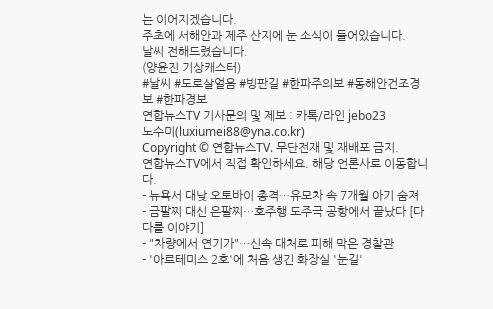는 이어지겠습니다.
주초에 서해안과 제주 산지에 눈 소식이 들어있습니다.
날씨 전해드렸습니다.
(양윤진 기상캐스터)
#날씨 #도로살얼음 #빙판길 #한파주의보 #동해안건조경보 #한파경보
연합뉴스TV 기사문의 및 제보 : 카톡/라인 jebo23
노수미(luxiumei88@yna.co.kr)
Copyright © 연합뉴스TV. 무단전재 및 재배포 금지.
연합뉴스TV에서 직접 확인하세요. 해당 언론사로 이동합니다.
- 뉴욕서 대낮 오토바이 총격…유모차 속 7개월 아기 숨져
- 금팔찌 대신 은팔찌…호주행 도주극 공항에서 끝났다 [다다를 이야기]
- "차량에서 연기가"…신속 대처로 피해 막은 경찰관
- '아르테미스 2호'에 처음 생긴 화장실 '눈길'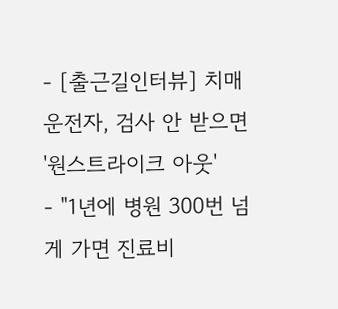- [출근길인터뷰] 치매운전자, 검사 안 받으면 '원스트라이크 아웃'
- "1년에 병원 300번 넘게 가면 진료비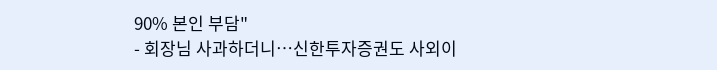90% 본인 부담"
- 회장님 사과하더니…신한투자증권도 사외이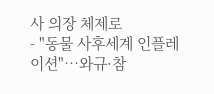사 의장 체제로
- "동물 사후세계 인플레이션"…와규·참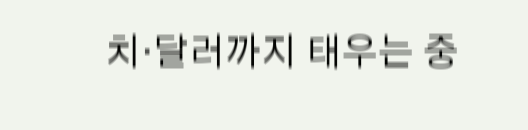치·달러까지 태우는 중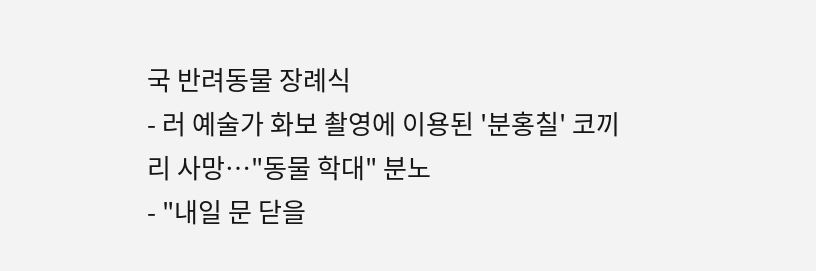국 반려동물 장례식
- 러 예술가 화보 촬영에 이용된 '분홍칠' 코끼리 사망…"동물 학대" 분노
- "내일 문 닫을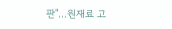판"…원재료 고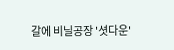갈에 비닐공장 '셧다운'